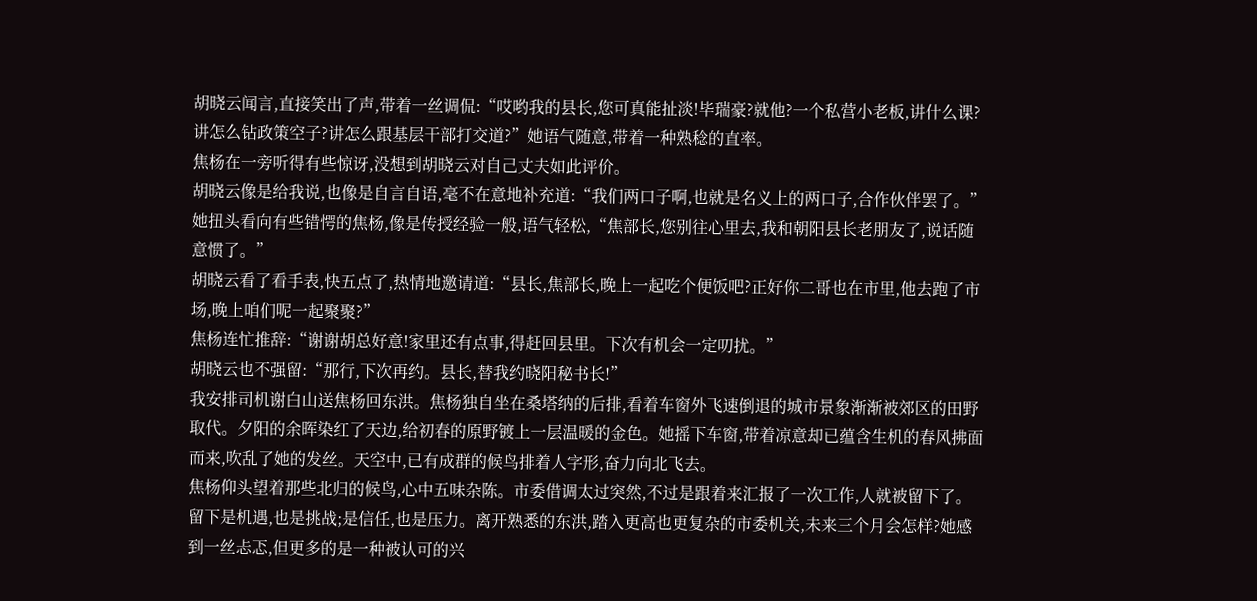胡晓云闻言,直接笑出了声,带着一丝调侃:“哎哟我的县长,您可真能扯淡!毕瑞豪?就他?一个私营小老板,讲什么课?讲怎么钻政策空子?讲怎么跟基层干部打交道?”她语气随意,带着一种熟稔的直率。
焦杨在一旁听得有些惊讶,没想到胡晓云对自己丈夫如此评价。
胡晓云像是给我说,也像是自言自语,毫不在意地补充道:“我们两口子啊,也就是名义上的两口子,合作伙伴罢了。”她扭头看向有些错愕的焦杨,像是传授经验一般,语气轻松,“焦部长,您别往心里去,我和朝阳县长老朋友了,说话随意惯了。”
胡晓云看了看手表,快五点了,热情地邀请道:“县长,焦部长,晚上一起吃个便饭吧?正好你二哥也在市里,他去跑了市场,晚上咱们呢一起聚聚?”
焦杨连忙推辞:“谢谢胡总好意!家里还有点事,得赶回县里。下次有机会一定叨扰。”
胡晓云也不强留:“那行,下次再约。县长,替我约晓阳秘书长!”
我安排司机谢白山送焦杨回东洪。焦杨独自坐在桑塔纳的后排,看着车窗外飞速倒退的城市景象渐渐被郊区的田野取代。夕阳的余晖染红了天边,给初春的原野镀上一层温暖的金色。她摇下车窗,带着凉意却已蕴含生机的春风拂面而来,吹乱了她的发丝。天空中,已有成群的候鸟排着人字形,奋力向北飞去。
焦杨仰头望着那些北归的候鸟,心中五味杂陈。市委借调太过突然,不过是跟着来汇报了一次工作,人就被留下了。留下是机遇,也是挑战;是信任,也是压力。离开熟悉的东洪,踏入更高也更复杂的市委机关,未来三个月会怎样?她感到一丝忐忑,但更多的是一种被认可的兴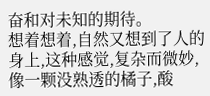奋和对未知的期待。
想着想着,自然又想到了人的身上,这种感觉,复杂而微妙,像一颗没熟透的橘子,酸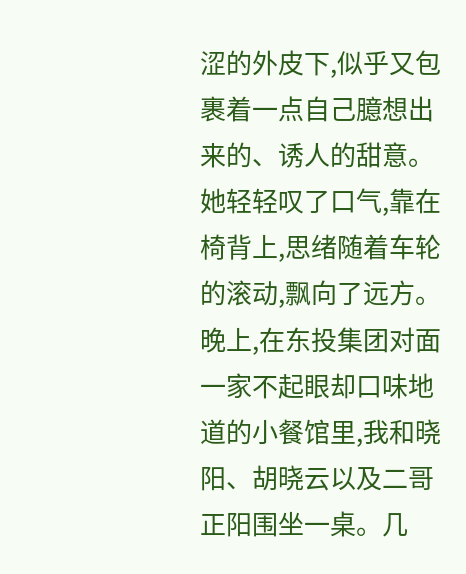涩的外皮下,似乎又包裹着一点自己臆想出来的、诱人的甜意。她轻轻叹了口气,靠在椅背上,思绪随着车轮的滚动,飘向了远方。
晚上,在东投集团对面一家不起眼却口味地道的小餐馆里,我和晓阳、胡晓云以及二哥正阳围坐一桌。几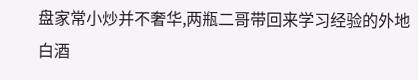盘家常小炒并不奢华,两瓶二哥带回来学习经验的外地白酒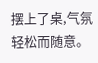摆上了桌,气氛轻松而随意。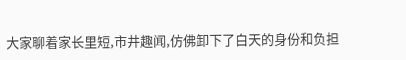大家聊着家长里短,市井趣闻,仿佛卸下了白天的身份和负担